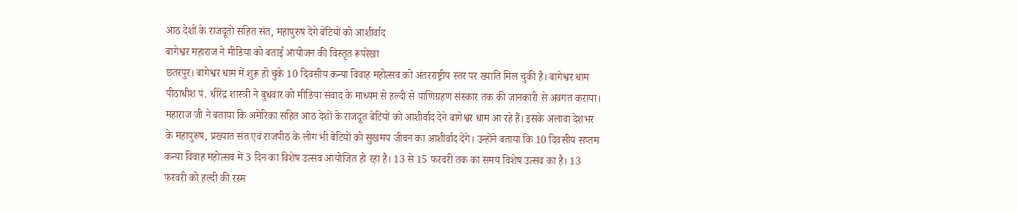आठ देशों के राजदूतों सहित संत, महापुरुष देंगे बेटियों को आशीर्वाद
बागेश्वर महाराज ने मीडिया को बताई आयोजन की विस्तृत रूपरेखा
छतरपुर। बागेश्वर धाम में शुरू हो चुके 10 दिवसीय कन्या विवाह महोत्सव को अंतरराष्ट्रीय स्तर पर ख्याति मिल चुकी है। बागेश्वर धाम पीठाधीश पं. धीरेंद्र शास्त्री ने बुधवार को मीडिया संवाद के माध्यम से हल्दी से पाणिग्रहण संस्कार तक की जानकारी से अवगत कराया। महाराज जी ने बताया कि अमेरिका सहित आठ देशों के राजदूत बेटियों को आशीर्वाद देने बागेश्वर धाम आ रहे हैं। इसके अलावा देशभर के महापुरुष, प्रख्यात संत एवं राजपीठ के लोग भी बेटियों को सुखमय जीवन का आशीर्वाद देंगे। उन्होंने बताया कि 10 दिवसीय सप्तम कन्या विवाह महोत्सव में 3 दिन का विशेष उत्सव आयोजित हो रहा है। 13 से 15 फरवरी तक का समय विशेष उत्सव का है। 13 फरवरी को हल्दी की रस्म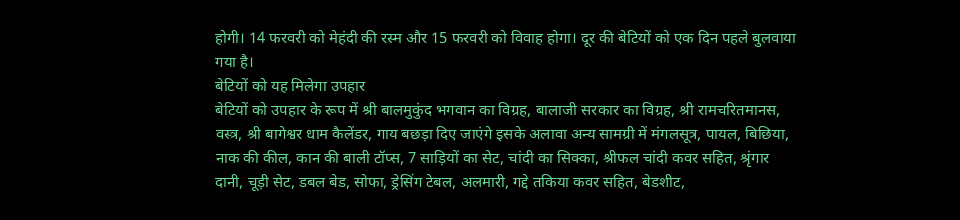होगी। 14 फरवरी को मेहंदी की रस्म और 15 फरवरी को विवाह होगा। दूर की बेटियों को एक दिन पहले बुलवाया गया है।
बेटियों को यह मिलेगा उपहार
बेटियों को उपहार के रूप में श्री बालमुकुंद भगवान का विग्रह, बालाजी सरकार का विग्रह, श्री रामचरितमानस, वस्त्र, श्री बागेश्वर धाम कैलेंडर, गाय बछड़ा दिए जाएंगे इसके अलावा अन्य सामग्री में मंगलसूत्र, पायल, बिछिया, नाक की कील, कान की बाली टॉप्स, 7 साड़ियों का सेट, चांदी का सिक्का, श्रीफल चांदी कवर सहित, श्रृंगार दानी, चूड़ी सेट, डबल बेड, सोफा, ड्रेसिंग टेबल, अलमारी, गद्दे तकिया कवर सहित, बेडशीट,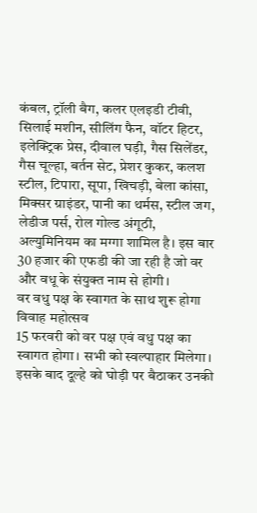कंबल, ट्रॉली बैग, कलर एलइडी टीवी, सिलाई मशीन, सीलिंग फैन, वॉटर हिटर, इलेक्ट्रिक प्रेस, दीवाल घड़ी, गैस सिलेंडर, गैस चूल्हा, बर्तन सेट, प्रेशर कुकर, कलश स्टील, टिपारा, सूपा, खिचड़ी, बेला कांसा, मिक्सर ग्राइंडर, पानी का थर्मस, स्टील जग, लेडीज पर्स, रोल गोल्ड अंगूठी, अल्युमिनियम का मग्गा शामिल है। इस बार 30 हजार की एफडी की जा रही है जो वर और वधू के संयुक्त नाम से होगी।
वर वधु पक्ष के स्वागत के साथ शुरू होगा विवाह महोत्सव
15 फरवरी को वर पक्ष एवं वधु पक्ष का स्वागत होगा। सभी को स्वल्पाहार मिलेगा। इसके बाद दूल्हे को घोड़ी पर बैठाकर उनकी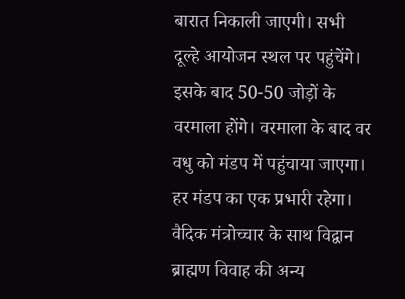बारात निकाली जाएगी। सभी दूल्हे आयोजन स्थल पर पहुंचेंगे। इसके बाद 50-50 जोड़ों के वरमाला होंगे। वरमाला के बाद वर वधु को मंडप में पहुंचाया जाएगा। हर मंडप का एक प्रभारी रहेगा। वैदिक मंत्रोच्चार के साथ विद्वान ब्राह्मण विवाह की अन्य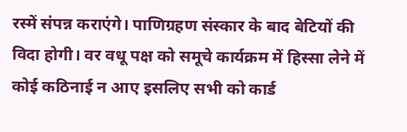रस्में संपन्न कराएंगे। पाणिग्रहण संस्कार के बाद बेटियों की विदा होगी। वर वधू पक्ष को समूचे कार्यक्रम में हिस्सा लेने में कोई कठिनाई न आए इसलिए सभी को कार्ड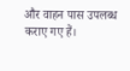और वाहन पास उपलब्ध कराए गए हैं।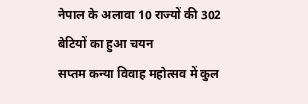नेपाल के अलावा 10 राज्यों की 302 बेटियों का हुआ चयन
सप्तम कन्या विवाह महोत्सव में कुल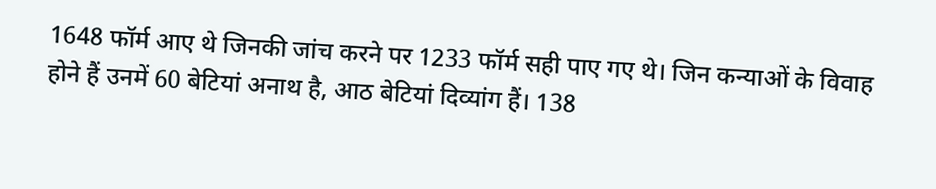1648 फॉर्म आए थे जिनकी जांच करने पर 1233 फॉर्म सही पाए गए थे। जिन कन्याओं के विवाह होने हैं उनमें 60 बेटियां अनाथ है, आठ बेटियां दिव्यांग हैं। 138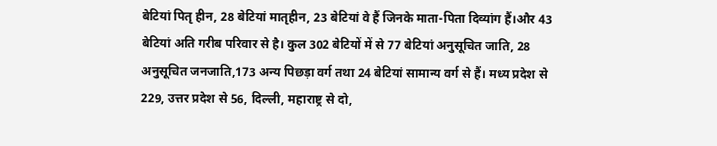बेटियां पितृ हीन, 28 बेटियां मातृहीन, 23 बेटियां वे हैं जिनके माता-पिता दिव्यांग हैं।और 43 बेटियां अति गरीब परिवार से है। कुल 302 बेटियों में से 77 बेटियां अनुसूचित जाति, 28 अनुसूचित जनजाति,173 अन्य पिछड़ा वर्ग तथा 24 बेटियां सामान्य वर्ग से हैं। मध्य प्रदेश से 229, उत्तर प्रदेश से 56, दिल्ली, महाराष्ट्र से दो,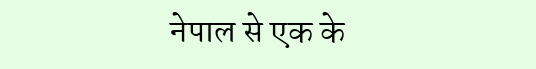नेपाल से एक के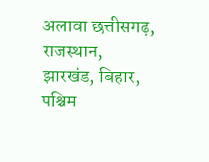अलावा छत्तीसगढ़, राजस्थान, झारखंड, बिहार, पश्चिम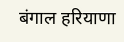बंगाल हरियाणा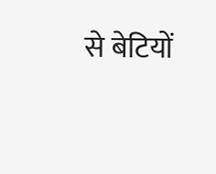से बेटियों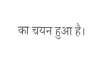का चयन हुआ है।